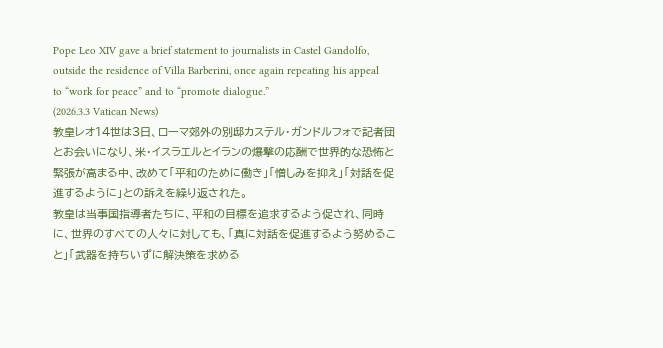Pope Leo XIV gave a brief statement to journalists in Castel Gandolfo, outside the residence of Villa Barberini, once again repeating his appeal to “work for peace” and to “promote dialogue.”
(2026.3.3 Vatican News)
教皇レオ14世は3日、ローマ郊外の別邸カステル・ガンドルフォで記者団とお会いになり、米・イスラエルとイランの爆撃の応酬で世界的な恐怖と緊張が高まる中、改めて「平和のために働き」「憎しみを抑え」「対話を促進するように」との訴えを繰り返された。
教皇は当事国指導者たちに、平和の目標を追求するよう促され、同時に、世界のすべての人々に対しても、「真に対話を促進するよう努めること」「武器を持ちいずに解決策を求める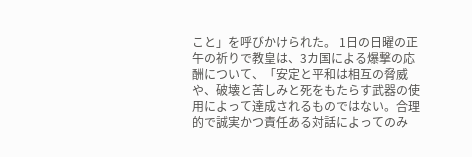こと」を呼びかけられた。 1日の日曜の正午の祈りで教皇は、3カ国による爆撃の応酬について、「安定と平和は相互の脅威や、破壊と苦しみと死をもたらす武器の使用によって達成されるものではない。合理的で誠実かつ責任ある対話によってのみ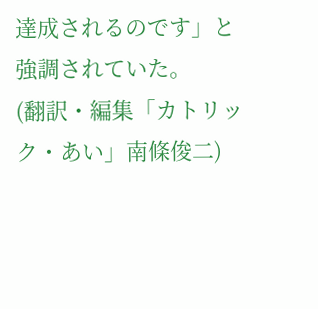達成されるのです」と強調されていた。
(翻訳・編集「カトリック・あい」南條俊二)